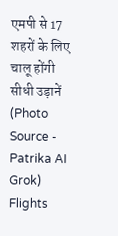एमपी से 17 शहरों के लिए चालू होंगी सीधी उड़ानें (Photo Source - Patrika AI Grok)
Flights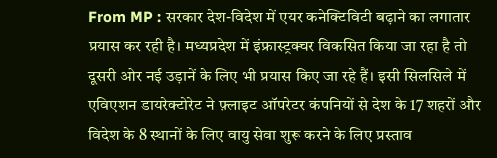From MP : सरकार देश-विदेश में एयर कनेक्टिविटी बढ़ाने का लगातार प्रयास कर रही है। मध्यप्रदेश में इंफ्रास्ट्रक्चर विकसित किया जा रहा है तो दूसरी ओर नई उड़ानें के लिए भी प्रयास किए जा रहे हैं। इसी सिलसिले में एविएशन डायरेक्टोरेट ने फ़्लाइट ऑपरेटर कंपनियों से देश के 17 शहरों और विदेश के 8 स्थानों के लिए वायु सेवा शुरू करने के लिए प्रस्ताव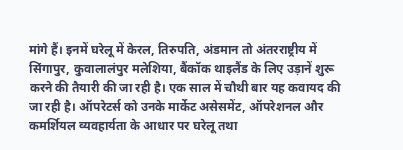मांगे हैं। इनमें घरेलू में केरल, तिरुपति, अंडमान तो अंतरराष्ट्रीय में सिंगापुर, कुवालालंपुर मलेशिया, बैंकॉक थाइलैंड के लिए उड़ानें शुरू करने की तैयारी की जा रही है। एक साल में चौथी बार यह कवायद की जा रही है। ऑपरेटर्स को उनके मार्केट असेसमेंट, ऑपरेशनल और कमर्शियल व्यवहार्यता के आधार पर घरेलू तथा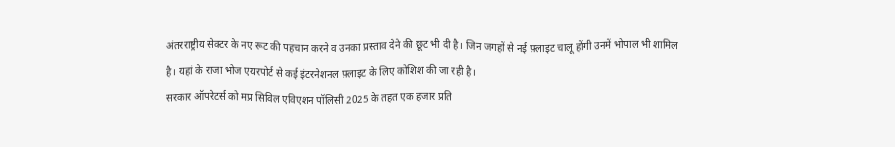अंतरराष्ट्रीय सेक्टर के नए रूट की पहचान करने व उनका प्रस्ताव देने की छूट भी दी है। जिन जगहों से नई फ़्लाइट चालू होंगी उनमें भोपाल भी शामिल है। यहां के राजा भोज एयरपोर्ट से कई इंटरनेशनल फ़्लाइट के लिए कोशिश की जा रही है।
सरकार ऑपरेटर्स को मप्र सिविल एविएशन पॉलिसी 2025 के तहत एक हजार प्रति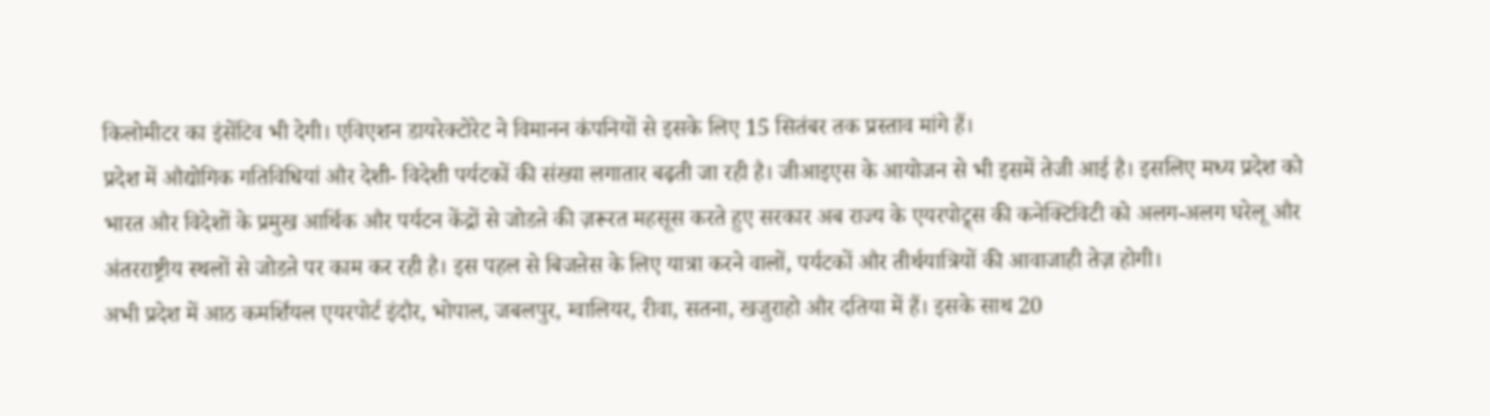किलोमीटर का इंसेंटिव भी देगी। एविएशन डायरेक्टोरेट ने विमानन कंपनियों से इसके लिए 15 सितंबर तक प्रस्ताव मांगे हैं।
प्रदेश में औद्योगिक गतिविधियां और देशी- विदेशी पर्यटकों की संख्या लगातार बढ़ती जा रही है। जीआइएस के आयोजन से भी इसमें तेजी आई है। इसलिए मध्य प्रदेश को भारत और विदेशों के प्रमुख आर्थिक और पर्यटन केंद्रों से जोडऩे की ज़रूरत महसूस करते हुए सरकार अब राज्य के एयरपोट्र्स की कनेक्टिविटी को अलग-अलग घरेलू और अंतरराष्ट्रीय स्थलों से जोडऩे पर काम कर रही है। इस पहल से बिजऩेस के लिए यात्रा करने वालों, पर्यटकों और तीर्थयात्रियों की आवाजाही तेज़ होगी।
अभी प्रदेश में आठ कमर्शियल एयरपोर्ट इंदौर, भोपाल, जबलपुर, ग्वालियर, रीवा, सतना, खजुराहो और दतिया में हैं। इसके साथ 20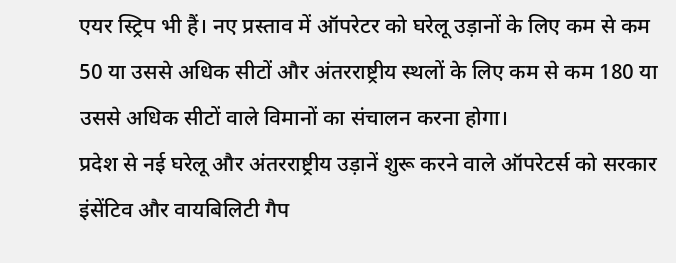एयर स्ट्रिप भी हैं। नए प्रस्ताव में ऑपरेटर को घरेलू उड़ानों के लिए कम से कम 50 या उससे अधिक सीटों और अंतरराष्ट्रीय स्थलों के लिए कम से कम 180 या उससे अधिक सीटों वाले विमानों का संचालन करना होगा।
प्रदेश से नई घरेलू और अंतरराष्ट्रीय उड़ानें शुरू करने वाले ऑपरेटर्स को सरकार इंसेंटिव और वायबिलिटी गैप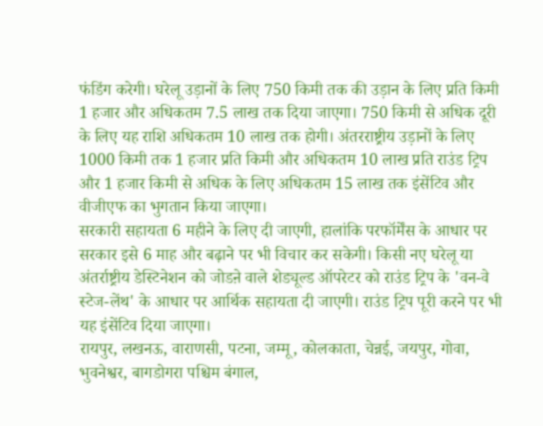फंडिंग करेगी। घरेलू उड़ानों के लिए 750 किमी तक की उड़ान के लिए प्रति किमी 1 हजार और अधिकतम 7.5 लाख तक दिया जाएगा। 750 किमी से अधिक दूरी के लिए यह राशि अधिकतम 10 लाख तक होगी। अंतरराष्ट्रीय उड़ानों के लिए 1000 किमी तक 1 हजार प्रति किमी और अधिकतम 10 लाख प्रति राउंड ट्रिप और 1 हजार किमी से अधिक के लिए अधिकतम 15 लाख तक इंसेंटिव और वीजीएफ का भुगतान किया जाएगा।
सरकारी सहायता 6 महीने के लिए दी जाएगी, हालांकि परफॉर्मेंस के आधार पर सरकार इसे 6 माह और बढ़ाने पर भी विचार कर सकेगी। किसी नए घरेलू या अंतर्राष्ट्रीय डेस्टिनेशन को जोडऩे वाले शेड्यूल्ड ऑपरेटर को राउंड ट्रिप के 'वन-वे स्टेज-लेंथ' के आधार पर आर्थिक सहायता दी जाएगी। राउंड ट्रिप पूरी करने पर भी यह इंसेंटिव दिया जाएगा।
रायपुर, लखनऊ, वाराणसी, पटना, जम्मू, कोलकाता, चेन्नई, जयपुर, गोवा, भुवनेश्वर, बागडोगरा पश्चिम बंगाल,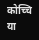कोच्चि या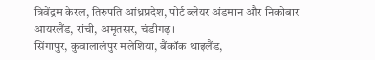त्रिवेंद्रम केरल, तिरुपति आंध्रप्रदेश, पोर्ट ब्लेयर अंडमान और निकोबार आयरलैंड, रांची, अमृतसर, चंडीगढ़।
सिंगापुर, कुवालालंपुर मलेशिया, बैंकॉक थाइलैंड,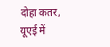दोहा कतर, यूएई में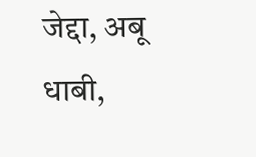जेद्दा, अबू धाबी,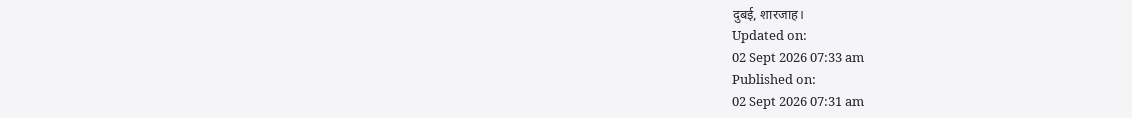दुबई, शारजाह।
Updated on:
02 Sept 2026 07:33 am
Published on:
02 Sept 2026 07:31 am